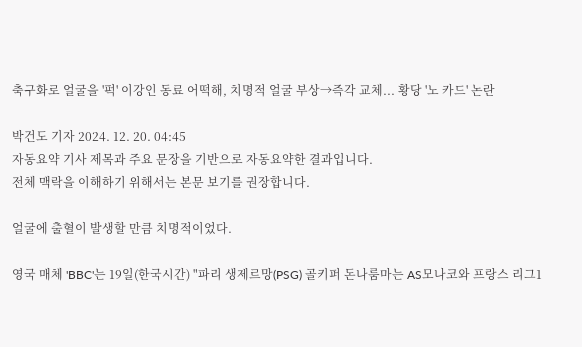축구화로 얼굴을 '퍽' 이강인 동료 어떡해, 치명적 얼굴 부상→즉각 교체... 황당 '노 카드' 논란

박건도 기자 2024. 12. 20. 04:45
자동요약 기사 제목과 주요 문장을 기반으로 자동요약한 결과입니다.
전체 맥락을 이해하기 위해서는 본문 보기를 권장합니다.

얼굴에 출혈이 발생할 만큼 치명적이었다.

영국 매체 'BBC'는 19일(한국시간) "파리 생제르망(PSG) 골키퍼 돈나룸마는 AS모나코와 프랑스 리그1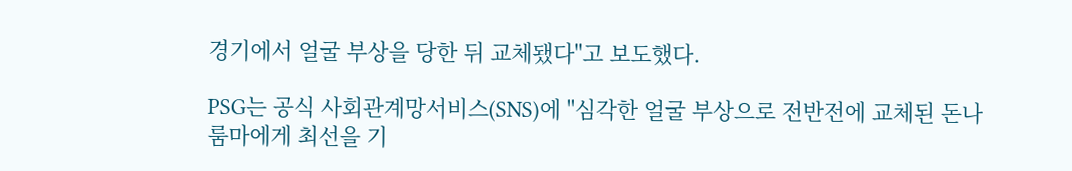경기에서 얼굴 부상을 당한 뒤 교체됐다"고 보도했다.

PSG는 공식 사회관계망서비스(SNS)에 "심각한 얼굴 부상으로 전반전에 교체된 돈나룸마에게 최선을 기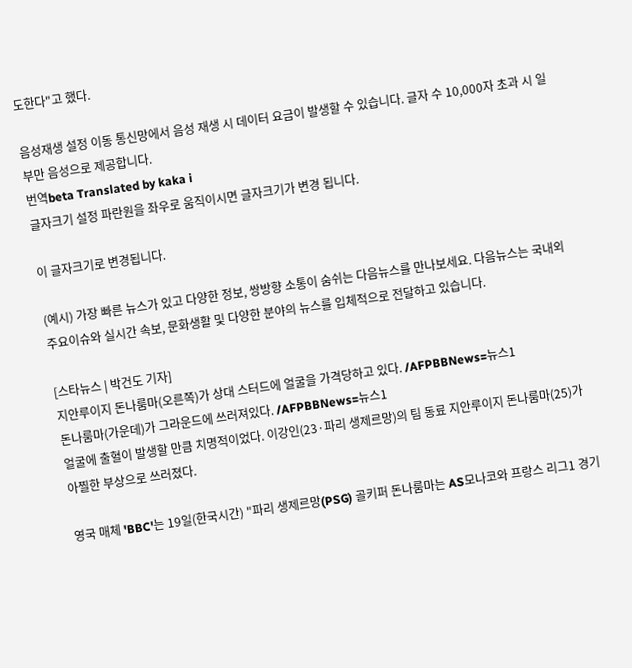도한다"고 했다.

음성재생 설정 이동 통신망에서 음성 재생 시 데이터 요금이 발생할 수 있습니다. 글자 수 10,000자 초과 시 일부만 음성으로 제공합니다.
번역beta Translated by kaka i
글자크기 설정 파란원을 좌우로 움직이시면 글자크기가 변경 됩니다.

이 글자크기로 변경됩니다.

(예시) 가장 빠른 뉴스가 있고 다양한 정보, 쌍방향 소통이 숨쉬는 다음뉴스를 만나보세요. 다음뉴스는 국내외 주요이슈와 실시간 속보, 문화생활 및 다양한 분야의 뉴스를 입체적으로 전달하고 있습니다.

[스타뉴스 | 박건도 기자]
지안루이지 돈나룸마(오른쪽)가 상대 스터드에 얼굴을 가격당하고 있다. /AFPBBNews=뉴스1
돈나룸마(가운데)가 그라운드에 쓰러져있다. /AFPBBNews=뉴스1
얼굴에 출혈이 발생할 만큼 치명적이었다. 이강인(23·파리 생제르망)의 팀 동료 지안루이지 돈나룸마(25)가 아찔한 부상으로 쓰러졌다.

영국 매체 'BBC'는 19일(한국시간) "파리 생제르망(PSG) 골키퍼 돈나룸마는 AS모나코와 프랑스 리그1 경기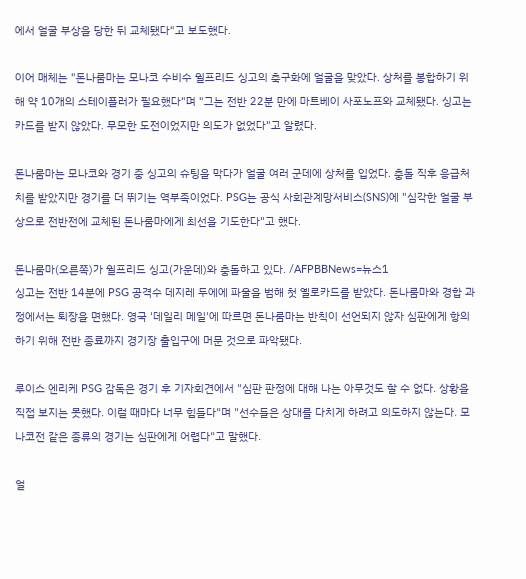에서 얼굴 부상을 당한 뒤 교체됐다"고 보도했다.

이어 매체는 "돈나룸마는 모나코 수비수 윌프리드 싱고의 축구화에 얼굴을 맞았다. 상처를 봉합하기 위해 약 10개의 스테이플러가 필요했다"며 "그는 전반 22분 만에 마트베이 사포노프와 교체됐다. 싱고는 카드를 받지 않았다. 무모한 도전이었지만 의도가 없었다"고 알렸다.

돈나룸마는 모나코와 경기 중 싱고의 슈팅을 막다가 얼굴 여러 군데에 상처를 입었다. 충돌 직후 응급처치를 받았지만 경기를 더 뛰기는 역부족이었다. PSG는 공식 사회관계망서비스(SNS)에 "심각한 얼굴 부상으로 전반전에 교체된 돈나룸마에게 최선을 기도한다"고 했다.

돈나룸마(오른쪽)가 윌프리드 싱고(가운데)와 충돌하고 있다. /AFPBBNews=뉴스1
싱고는 전반 14분에 PSG 공격수 데지레 두에에 파울을 범해 첫 옐로카드를 받았다. 돈나룸마와 경합 과정에서는 퇴장을 면했다. 영국 '데일리 메일'에 따르면 돈나룸마는 반칙이 선언되지 않자 심판에게 항의하기 위해 전반 종료까지 경기장 출입구에 머문 것으로 파악됐다.

루이스 엔리케 PSG 감독은 경기 후 기자회견에서 "심판 판정에 대해 나는 아무것도 할 수 없다. 상황을 직접 보지는 못했다. 이럴 때마다 너무 힘들다"며 "선수들은 상대를 다치게 하려고 의도하지 않는다. 모나코전 같은 종류의 경기는 심판에게 어렵다"고 말했다.

얼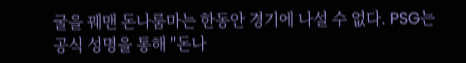굴을 꿰맨 돈나룸마는 한동안 경기에 나설 수 없다. PSG는 공식 성명을 통해 "돈나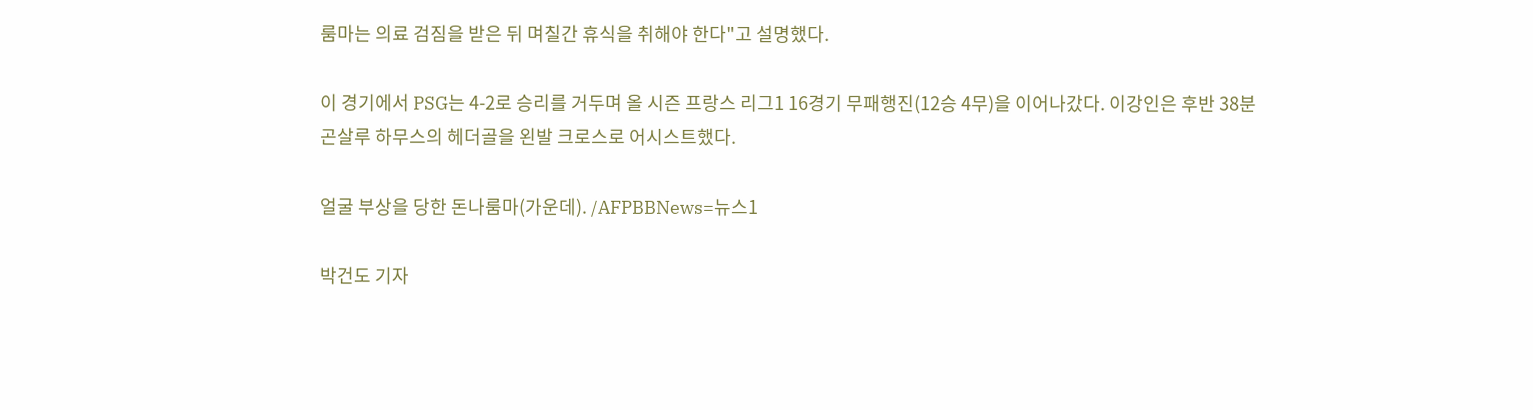룸마는 의료 검짐을 받은 뒤 며칠간 휴식을 취해야 한다"고 설명했다.

이 경기에서 PSG는 4-2로 승리를 거두며 올 시즌 프랑스 리그1 16경기 무패행진(12승 4무)을 이어나갔다. 이강인은 후반 38분 곤살루 하무스의 헤더골을 왼발 크로스로 어시스트했다.

얼굴 부상을 당한 돈나룸마(가운데). /AFPBBNews=뉴스1

박건도 기자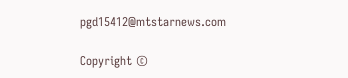pgd15412@mtstarnews.com

Copyright ©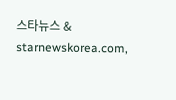스타뉴스 & starnewskorea.com,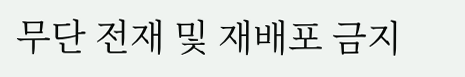무단 전재 및 재배포 금지